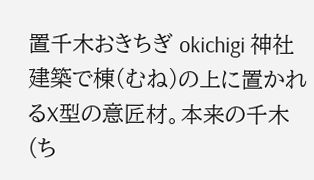置千木おきちぎ okichigi 神社建築で棟(むね)の上に置かれるX型の意匠材。本来の千木(ち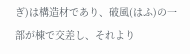ぎ)は構造材であり、破風(はふ)の一部が棟で交差し、それより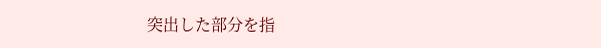突出した部分を指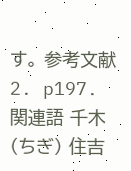す。 参考文献2. p197. 関連語 千木(ちぎ) 住吉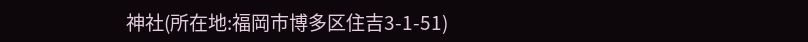神社(所在地:福岡市博多区住吉3-1-51)